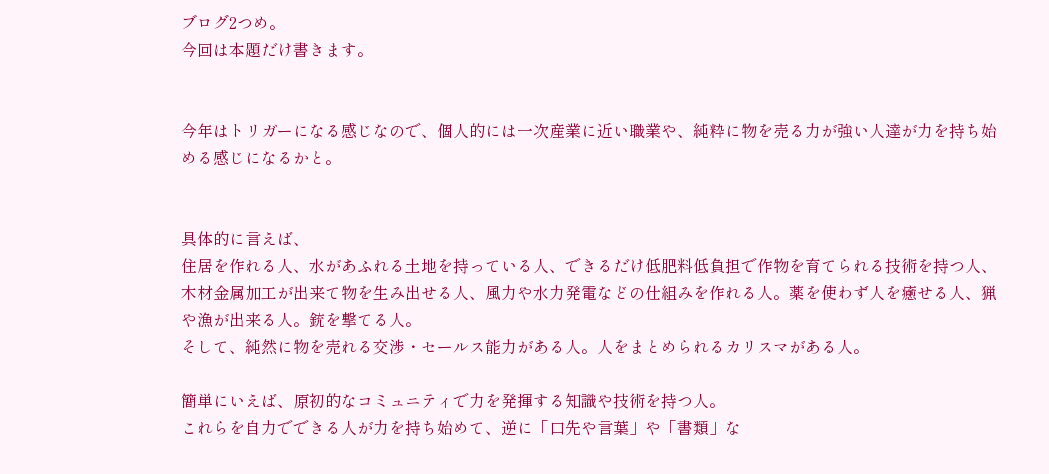ブログ2つめ。
今回は本題だけ書きます。


今年はトリガーになる感じなので、個人的には一次産業に近い職業や、純粋に物を売る力が強い人達が力を持ち始める感じになるかと。


具体的に言えば、
住居を作れる人、水があふれる土地を持っている人、できるだけ低肥料低負担で作物を育てられる技術を持つ人、木材金属加工が出来て物を生み出せる人、風力や水力発電などの仕組みを作れる人。薬を使わず人を癒せる人、猟や漁が出来る人。銃を撃てる人。
そして、純然に物を売れる交渉・セールス能力がある人。人をまとめられるカリスマがある人。

簡単にいえば、原初的なコミュニティで力を発揮する知識や技術を持つ人。
これらを自力でできる人が力を持ち始めて、逆に「口先や言葉」や「書類」な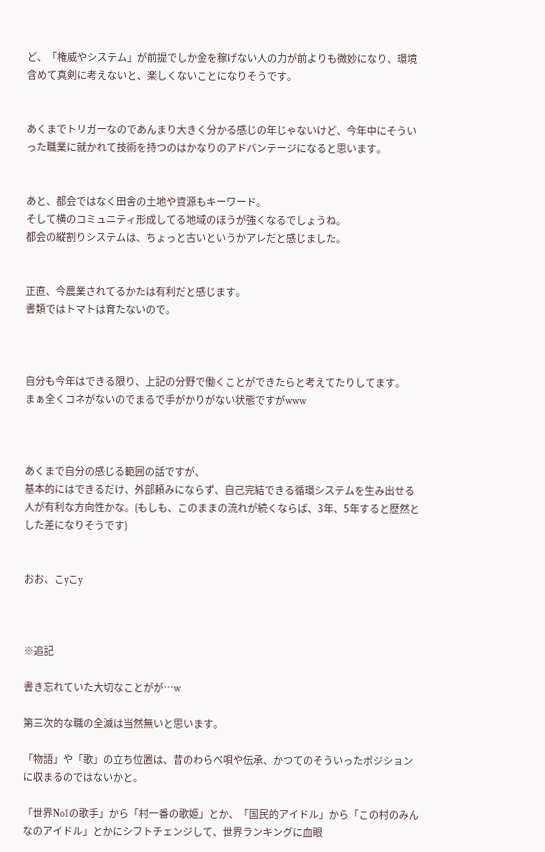ど、「権威やシステム」が前提でしか金を稼げない人の力が前よりも微妙になり、環境含めて真剣に考えないと、楽しくないことになりそうです。


あくまでトリガーなのであんまり大きく分かる感じの年じゃないけど、今年中にそういった職業に就かれて技術を持つのはかなりのアドバンテージになると思います。


あと、都会ではなく田舎の土地や資源もキーワード。
そして横のコミュニティ形成してる地域のほうが強くなるでしょうね。
都会の縦割りシステムは、ちょっと古いというかアレだと感じました。


正直、今農業されてるかたは有利だと感じます。
書類ではトマトは育たないので。



自分も今年はできる限り、上記の分野で働くことができたらと考えてたりしてます。
まぁ全くコネがないのでまるで手がかりがない状態ですがwww



あくまで自分の感じる範囲の話ですが、
基本的にはできるだけ、外部頼みにならず、自己完結できる循環システムを生み出せる人が有利な方向性かな。(もしも、このままの流れが続くならば、3年、5年すると歴然とした差になりそうです)


おお、こyこy



※追記

書き忘れていた大切なことがが…w

第三次的な職の全滅は当然無いと思います。

「物語」や「歌」の立ち位置は、昔のわらべ唄や伝承、かつてのそういったポジションに収まるのではないかと。

「世界No1の歌手」から「村一番の歌姫」とか、「国民的アイドル」から「この村のみんなのアイドル」とかにシフトチェンジして、世界ランキングに血眼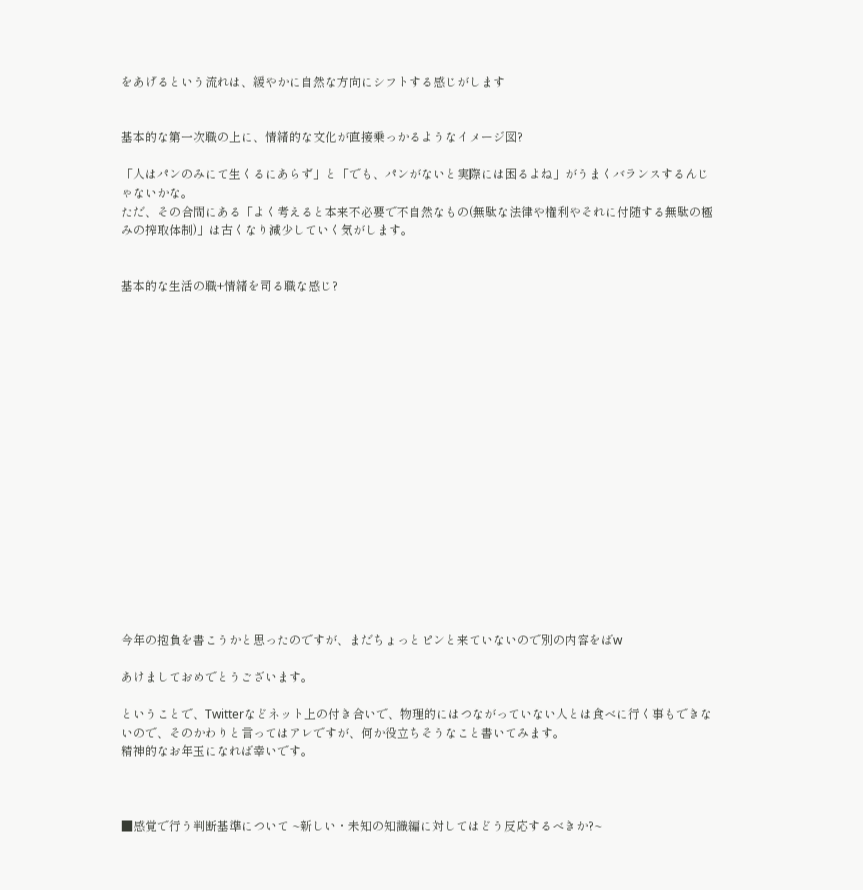をあげるという流れは、緩やかに自然な方向にシフトする感じがします


基本的な第一次職の上に、情緒的な文化が直接乗っかるようなイメージ図?

「人はパンのみにて生くるにあらず」と「でも、パンがないと実際には困るよね」がうまくバランスするんじゃないかな。
ただ、その合間にある「よく考えると本来不必要で不自然なもの(無駄な法律や権利やそれに付随する無駄の極みの搾取体制)」は古くなり減少していく気がします。


基本的な生活の職+情緒を司る職な感じ?


















今年の抱負を書こうかと思ったのですが、まだちょっとピンと来ていないので別の内容をばw

あけましておめでとうございます。

ということで、Twitterなどネット上の付き合いで、物理的にはつながっていない人とは食べに行く事もできないので、そのかわりと言ってはアレですが、何か役立ちそうなこと書いてみます。
精神的なお年玉になれば幸いです。



■感覚で行う判断基準について ~新しい・未知の知識編に対してはどう反応するべきか?~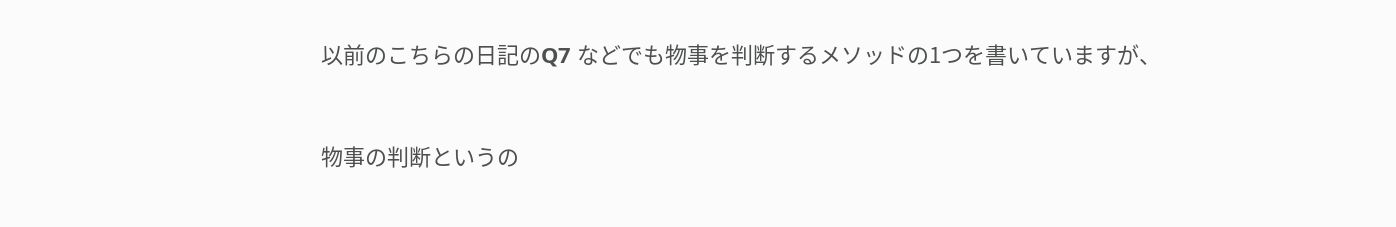以前のこちらの日記のQ7 などでも物事を判断するメソッドの1つを書いていますが、


物事の判断というの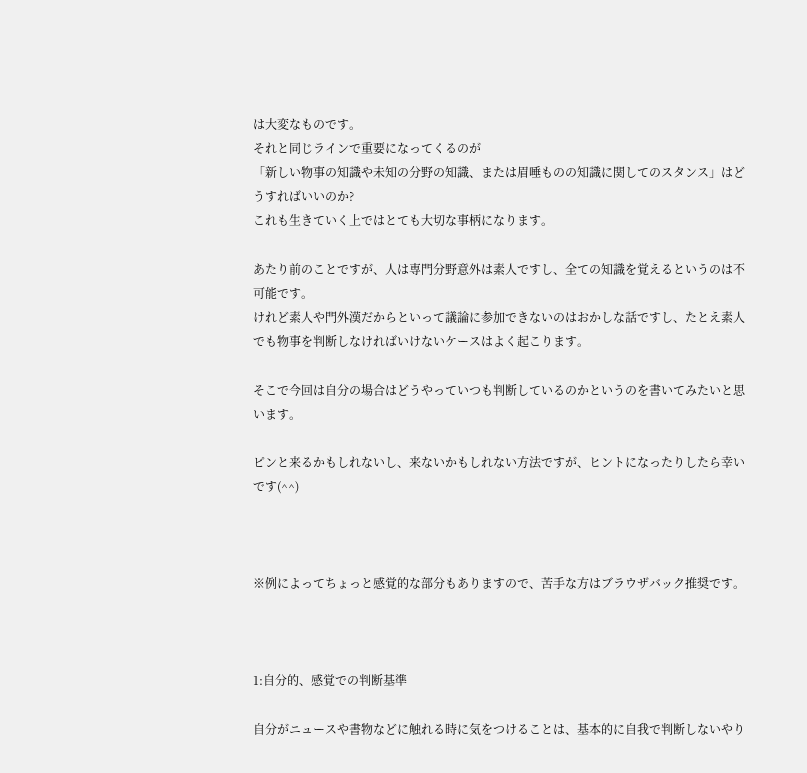は大変なものです。
それと同じラインで重要になってくるのが
「新しい物事の知識や未知の分野の知識、または眉唾ものの知識に関してのスタンス」はどうすればいいのか?
これも生きていく上ではとても大切な事柄になります。

あたり前のことですが、人は専門分野意外は素人ですし、全ての知識を覚えるというのは不可能です。
けれど素人や門外漢だからといって議論に参加できないのはおかしな話ですし、たとえ素人でも物事を判断しなければいけないケースはよく起こります。

そこで今回は自分の場合はどうやっていつも判断しているのかというのを書いてみたいと思います。

ピンと来るかもしれないし、来ないかもしれない方法ですが、ヒントになったりしたら幸いです(^^)



※例によってちょっと感覚的な部分もありますので、苦手な方はブラウザバック推奨です。



1:自分的、感覚での判断基準

自分がニュースや書物などに触れる時に気をつけることは、基本的に自我で判断しないやり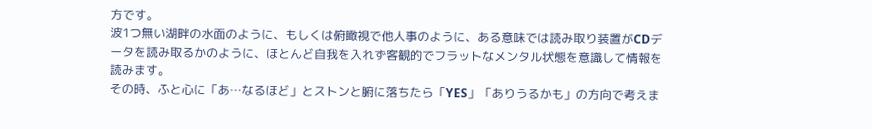方です。
波1つ無い湖畔の水面のように、もしくは俯瞰視で他人事のように、ある意味では読み取り装置がCDデータを読み取るかのように、ほとんど自我を入れず客観的でフラットなメンタル状態を意識して情報を読みます。
その時、ふと心に「あ…なるほど」とストンと腑に落ちたら「YES」「ありうるかも」の方向で考えま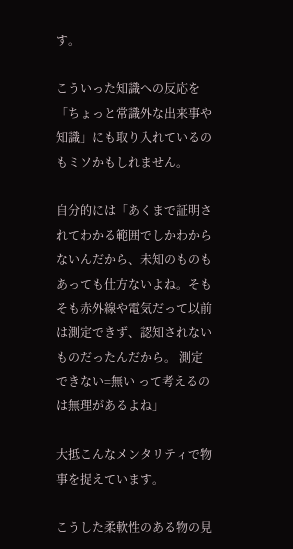す。

こういった知識への反応を「ちょっと常識外な出来事や知識」にも取り入れているのもミソかもしれません。

自分的には「あくまで証明されてわかる範囲でしかわからないんだから、未知のものもあっても仕方ないよね。そもそも赤外線や電気だって以前は測定できず、認知されないものだったんだから。 測定できない=無い って考えるのは無理があるよね」

大抵こんなメンタリティで物事を捉えています。

こうした柔軟性のある物の見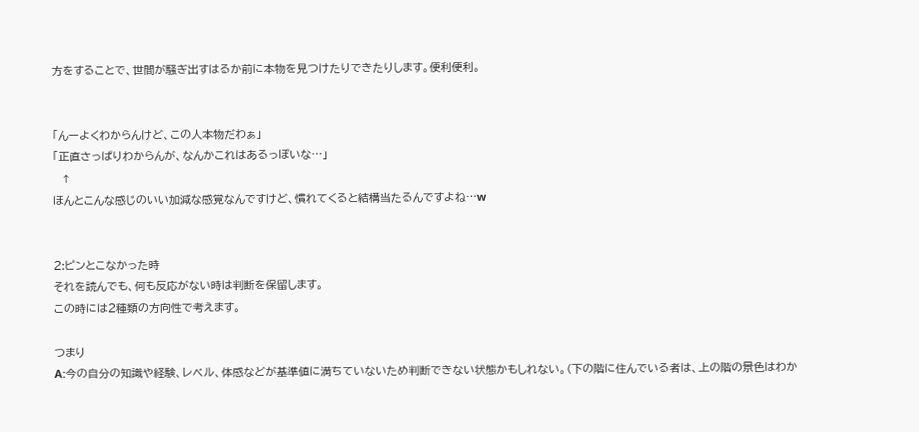方をすることで、世間が騒ぎ出すはるか前に本物を見つけたりできたりします。便利便利。


「んーよくわからんけど、この人本物だわぁ」
「正直さっぱりわからんが、なんかこれはあるっぽいな…」
  ↑
ほんとこんな感じのいい加減な感覚なんですけど、慣れてくると結構当たるんですよね…w


2:ピンとこなかった時
それを読んでも、何も反応がない時は判断を保留します。
この時には2種類の方向性で考えます。

つまり
A:今の自分の知識や経験、レベル、体感などが基準値に満ちていないため判断できない状態かもしれない。(下の階に住んでいる者は、上の階の景色はわか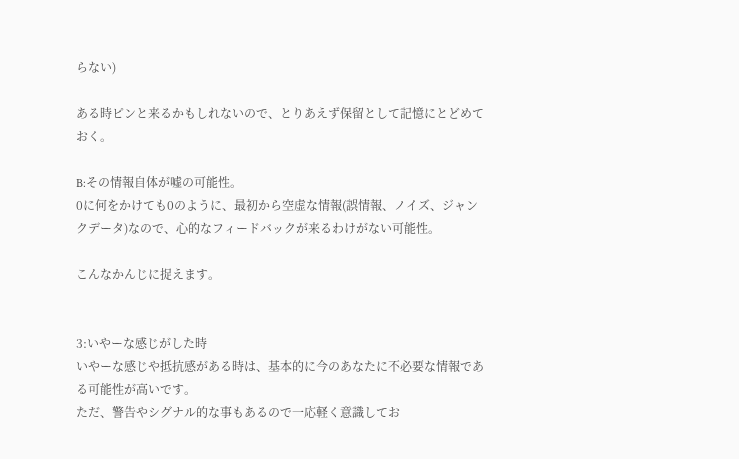らない)

ある時ピンと来るかもしれないので、とりあえず保留として記憶にとどめておく。

B:その情報自体が嘘の可能性。
0に何をかけても0のように、最初から空虚な情報(誤情報、ノイズ、ジャンクデータ)なので、心的なフィードバックが来るわけがない可能性。

こんなかんじに捉えます。


3:いやーな感じがした時
いやーな感じや抵抗感がある時は、基本的に今のあなたに不必要な情報である可能性が高いです。
ただ、警告やシグナル的な事もあるので一応軽く意識してお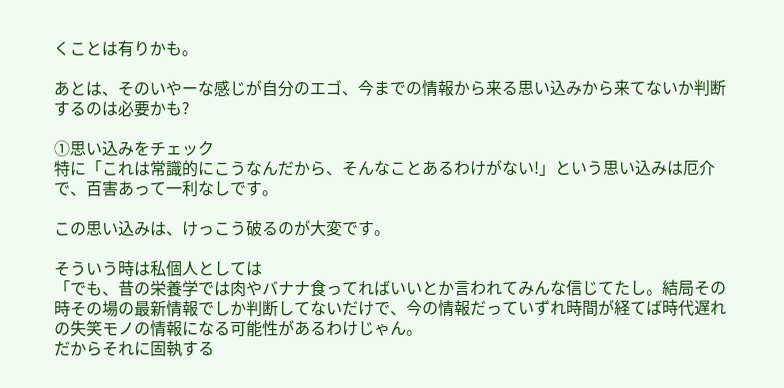くことは有りかも。

あとは、そのいやーな感じが自分のエゴ、今までの情報から来る思い込みから来てないか判断するのは必要かも?

①思い込みをチェック
特に「これは常識的にこうなんだから、そんなことあるわけがない!」という思い込みは厄介で、百害あって一利なしです。

この思い込みは、けっこう破るのが大変です。

そういう時は私個人としては
「でも、昔の栄養学では肉やバナナ食ってればいいとか言われてみんな信じてたし。結局その時その場の最新情報でしか判断してないだけで、今の情報だっていずれ時間が経てば時代遅れの失笑モノの情報になる可能性があるわけじゃん。
だからそれに固執する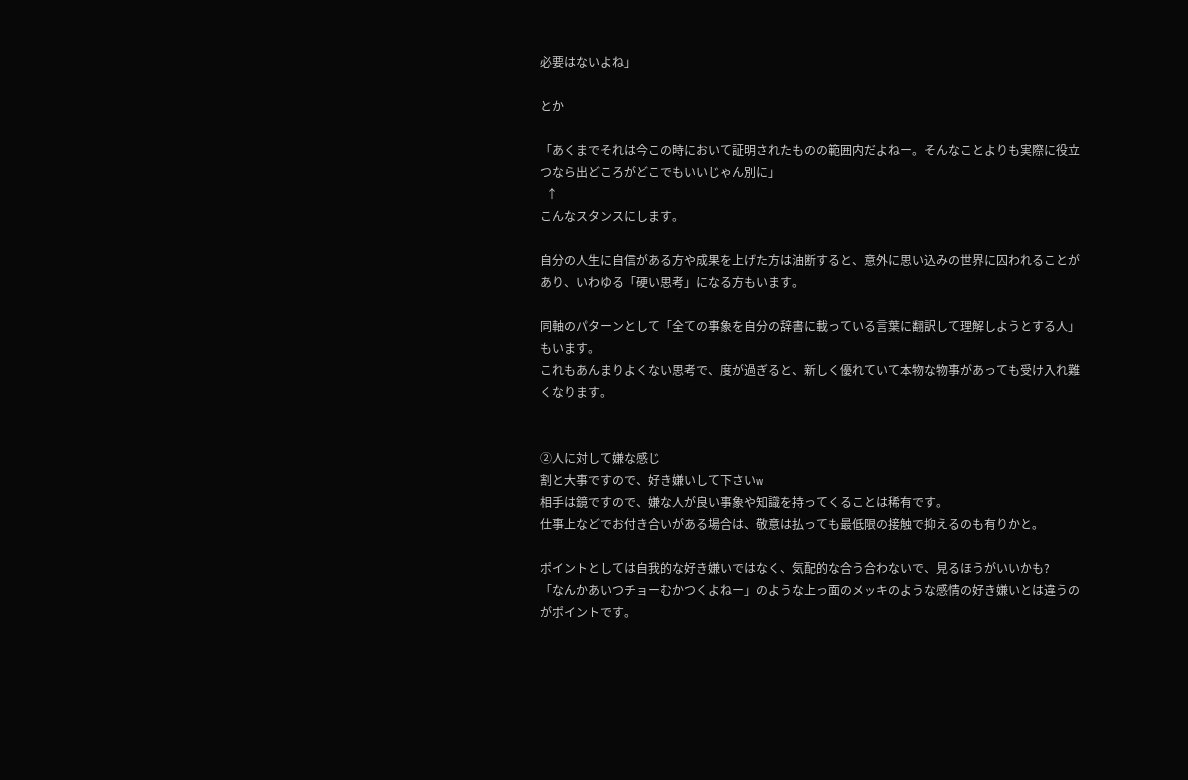必要はないよね」

とか

「あくまでそれは今この時において証明されたものの範囲内だよねー。そんなことよりも実際に役立つなら出どころがどこでもいいじゃん別に」
  ↑
こんなスタンスにします。

自分の人生に自信がある方や成果を上げた方は油断すると、意外に思い込みの世界に囚われることがあり、いわゆる「硬い思考」になる方もいます。

同軸のパターンとして「全ての事象を自分の辞書に載っている言葉に翻訳して理解しようとする人」もいます。
これもあんまりよくない思考で、度が過ぎると、新しく優れていて本物な物事があっても受け入れ難くなります。


②人に対して嫌な感じ
割と大事ですので、好き嫌いして下さいw
相手は鏡ですので、嫌な人が良い事象や知識を持ってくることは稀有です。
仕事上などでお付き合いがある場合は、敬意は払っても最低限の接触で抑えるのも有りかと。

ポイントとしては自我的な好き嫌いではなく、気配的な合う合わないで、見るほうがいいかも?
「なんかあいつチョーむかつくよねー」のような上っ面のメッキのような感情の好き嫌いとは違うのがポイントです。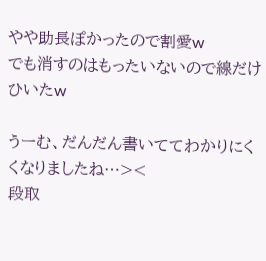やや助長ぽかったので割愛w
でも消すのはもったいないので線だけひいたw

うーむ、だんだん書いててわかりにくくなりましたね…><
段取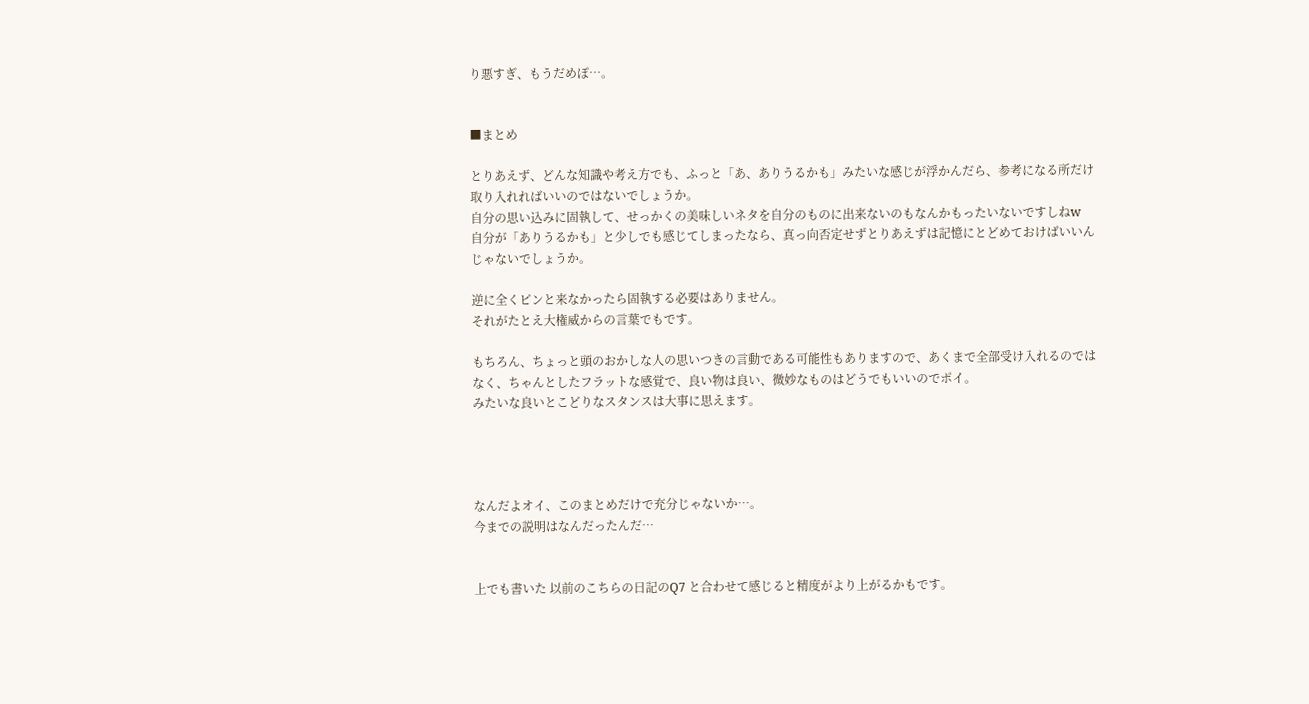り悪すぎ、もうだめぽ…。


■まとめ

とりあえず、どんな知識や考え方でも、ふっと「あ、ありうるかも」みたいな感じが浮かんだら、参考になる所だけ取り入れればいいのではないでしょうか。
自分の思い込みに固執して、せっかくの美味しいネタを自分のものに出来ないのもなんかもったいないですしねw
自分が「ありうるかも」と少しでも感じてしまったなら、真っ向否定せずとりあえずは記憶にとどめておけばいいんじゃないでしょうか。

逆に全くピンと来なかったら固執する必要はありません。
それがたとえ大権威からの言葉でもです。

もちろん、ちょっと頭のおかしな人の思いつきの言動である可能性もありますので、あくまで全部受け入れるのではなく、ちゃんとしたフラットな感覚で、良い物は良い、微妙なものはどうでもいいのでポイ。
みたいな良いとこどりなスタンスは大事に思えます。




なんだよオイ、このまとめだけで充分じゃないか…。
今までの説明はなんだったんだ…


上でも書いた 以前のこちらの日記のQ7 と合わせて感じると精度がより上がるかもです。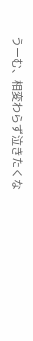うーむ、相変わらず泣きたくな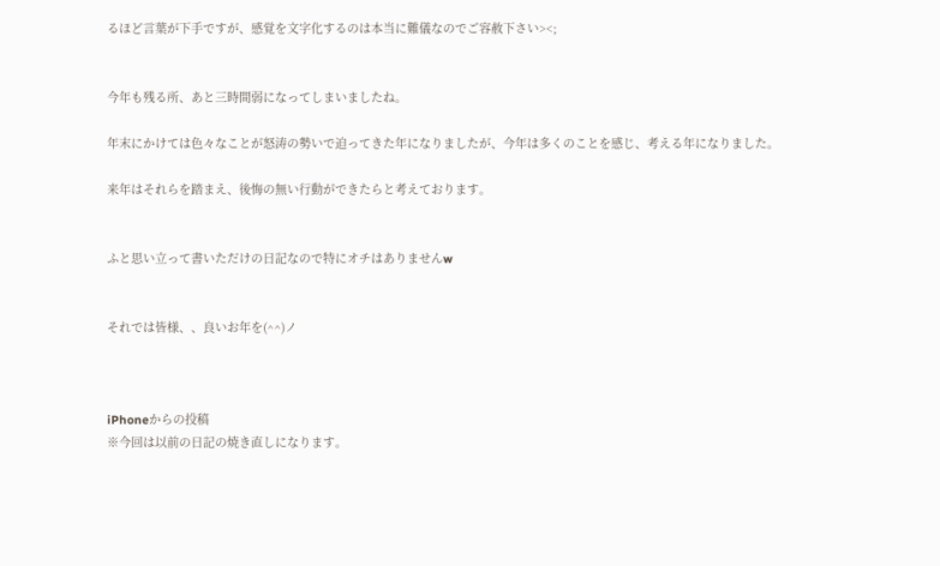るほど言葉が下手ですが、感覚を文字化するのは本当に難儀なのでご容赦下さい><;


今年も残る所、あと三時間弱になってしまいましたね。

年末にかけては色々なことが怒涛の勢いで迫ってきた年になりましたが、今年は多くのことを感じ、考える年になりました。

来年はそれらを踏まえ、後悔の無い行動ができたらと考えております。


ふと思い立って書いただけの日記なので特にオチはありませんw


それでは皆様、、良いお年を(^^)ノ



iPhoneからの投稿
※今回は以前の日記の焼き直しになります。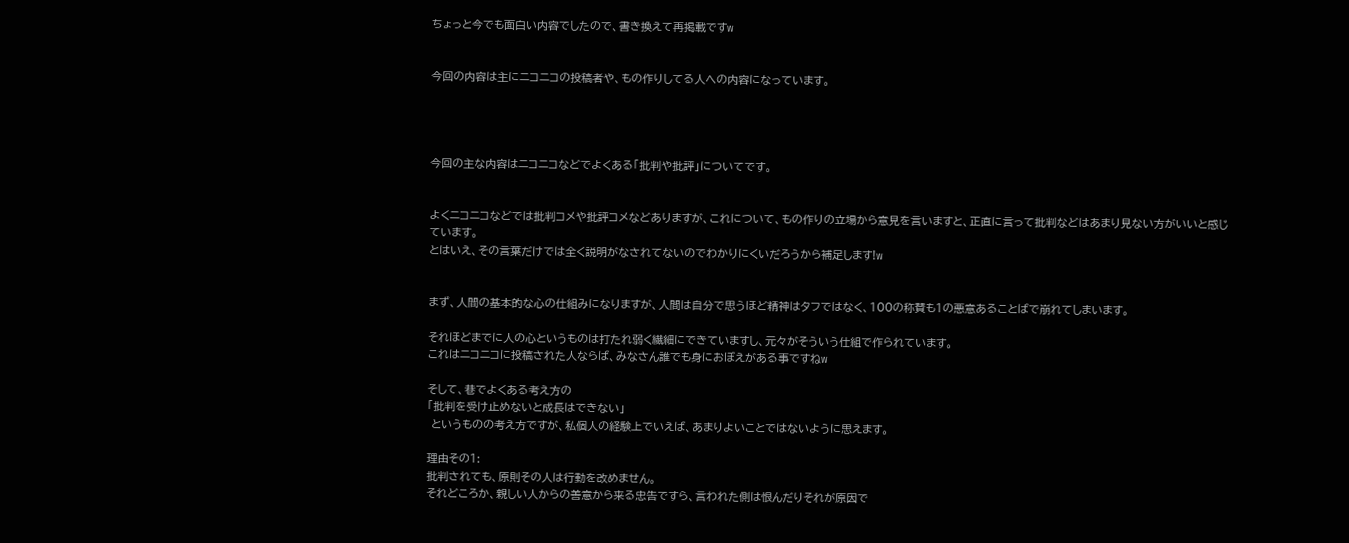ちょっと今でも面白い内容でしたので、書き換えて再掲載ですw


今回の内容は主にニコニコの投稿者や、もの作りしてる人への内容になっています。




今回の主な内容はニコニコなどでよくある「批判や批評」についてです。


よくニコニコなどでは批判コメや批評コメなどありますが、これについて、もの作りの立場から意見を言いますと、正直に言って批判などはあまり見ない方がいいと感じています。
とはいえ、その言葉だけでは全く説明がなされてないのでわかりにくいだろうから補足します!w


まず、人間の基本的な心の仕組みになりますが、人間は自分で思うほど精神はタフではなく、100の称賛も1の悪意あることばで崩れてしまいます。

それほどまでに人の心というものは打たれ弱く繊細にできていますし、元々がそういう仕組で作られています。
これはニコニコに投稿された人ならば、みなさん誰でも身におぼえがある事ですねw

そして、巷でよくある考え方の
「批判を受け止めないと成長はできない」
 というものの考え方ですが、私個人の経験上でいえば、あまりよいことではないように思えます。

理由その1:
批判されても、原則その人は行動を改めません。
それどころか、親しい人からの善意から来る忠告ですら、言われた側は恨んだりそれが原因で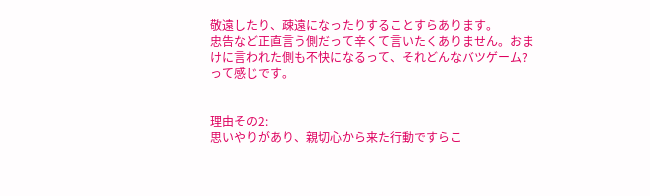敬遠したり、疎遠になったりすることすらあります。
忠告など正直言う側だって辛くて言いたくありません。おまけに言われた側も不快になるって、それどんなバツゲーム?って感じです。


理由その2:
思いやりがあり、親切心から来た行動ですらこ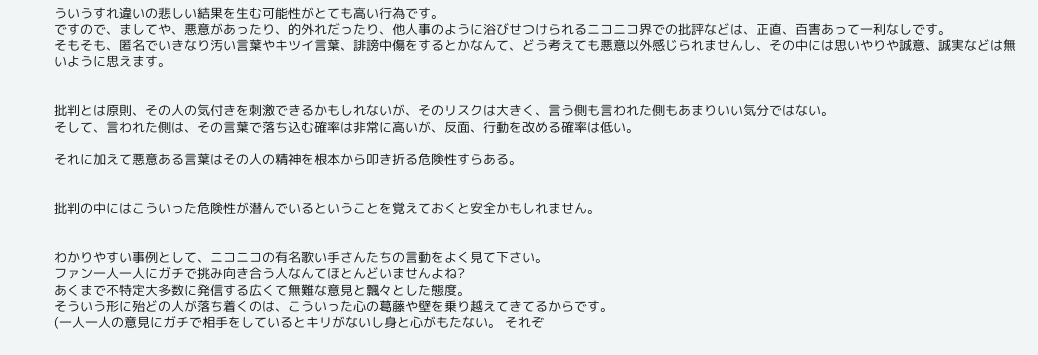ういうすれ違いの悲しい結果を生む可能性がとても高い行為です。
ですので、ましてや、悪意があったり、的外れだったり、他人事のように浴びせつけられるニコニコ界での批評などは、正直、百害あって一利なしです。
そもそも、匿名でいきなり汚い言葉やキツイ言葉、誹謗中傷をするとかなんて、どう考えても悪意以外感じられませんし、その中には思いやりや誠意、誠実などは無いように思えます。


批判とは原則、その人の気付きを刺激できるかもしれないが、そのリスクは大きく、言う側も言われた側もあまりいい気分ではない。
そして、言われた側は、その言葉で落ち込む確率は非常に高いが、反面、行動を改める確率は低い。

それに加えて悪意ある言葉はその人の精神を根本から叩き折る危険性すらある。


批判の中にはこういった危険性が潜んでいるということを覚えておくと安全かもしれません。


わかりやすい事例として、ニコニコの有名歌い手さんたちの言動をよく見て下さい。
ファン一人一人にガチで挑み向き合う人なんてほとんどいませんよね?
あくまで不特定大多数に発信する広くて無難な意見と飄々とした態度。
そういう形に殆どの人が落ち着くのは、こういった心の葛藤や壁を乗り越えてきてるからです。
(一人一人の意見にガチで相手をしているとキリがないし身と心がもたない。 それぞ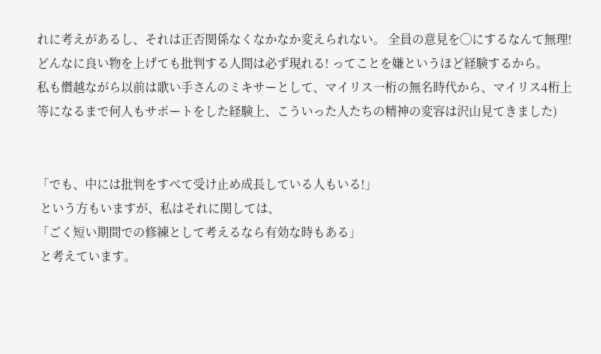れに考えがあるし、それは正否関係なくなかなか変えられない。 全員の意見を◯にするなんて無理! どんなに良い物を上げても批判する人間は必ず現れる! ってことを嫌というほど経験するから。
私も僭越ながら以前は歌い手さんのミキサーとして、マイリス一桁の無名時代から、マイリス4桁上等になるまで何人もサポートをした経験上、こういった人たちの精神の変容は沢山見てきました)


「でも、中には批判をすべて受け止め成長している人もいる!」
 という方もいますが、私はそれに関しては、
「ごく短い期間での修練として考えるなら有効な時もある」
 と考えています。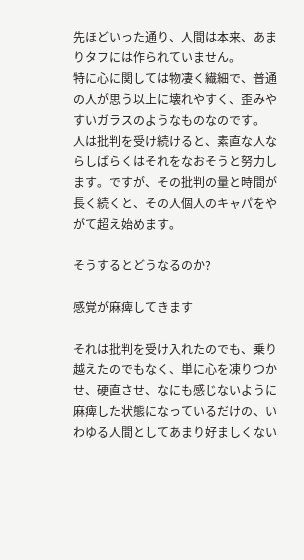先ほどいった通り、人間は本来、あまりタフには作られていません。
特に心に関しては物凄く繊細で、普通の人が思う以上に壊れやすく、歪みやすいガラスのようなものなのです。
人は批判を受け続けると、素直な人ならしばらくはそれをなおそうと努力します。ですが、その批判の量と時間が長く続くと、その人個人のキャパをやがて超え始めます。

そうするとどうなるのか?

感覚が麻痺してきます

それは批判を受け入れたのでも、乗り越えたのでもなく、単に心を凍りつかせ、硬直させ、なにも感じないように麻痺した状態になっているだけの、いわゆる人間としてあまり好ましくない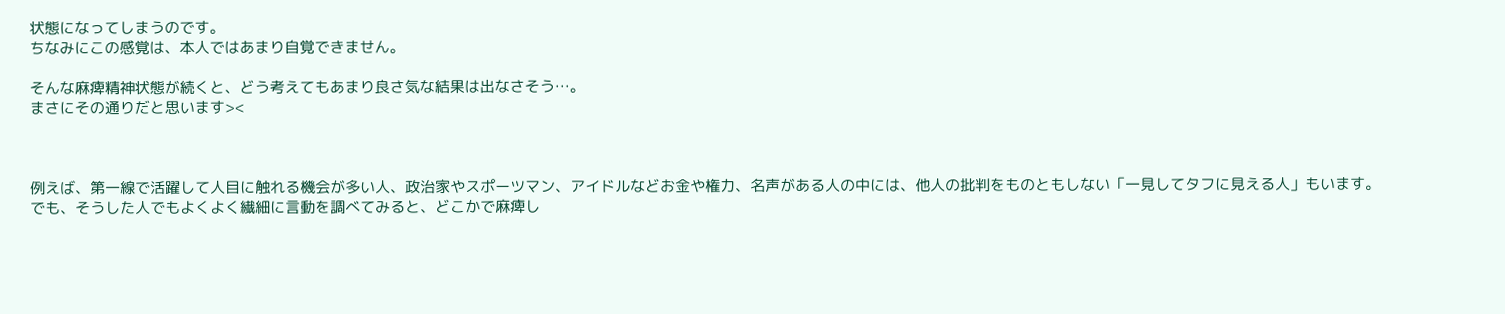状態になってしまうのです。
ちなみにこの感覚は、本人ではあまり自覚できません。

そんな麻痺精神状態が続くと、どう考えてもあまり良さ気な結果は出なさそう…。
まさにその通りだと思います><



例えば、第一線で活躍して人目に触れる機会が多い人、政治家やスポーツマン、アイドルなどお金や権力、名声がある人の中には、他人の批判をものともしない「一見してタフに見える人」もいます。
でも、そうした人でもよくよく繊細に言動を調べてみると、どこかで麻痺し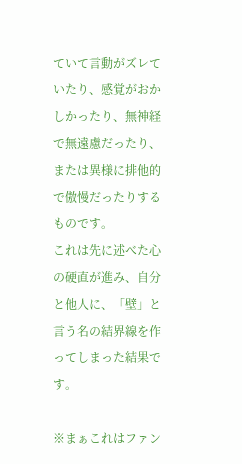ていて言動がズレていたり、感覚がおかしかったり、無神経で無遠慮だったり、または異様に排他的で傲慢だったりするものです。
これは先に述べた心の硬直が進み、自分と他人に、「壁」と言う名の結界線を作ってしまった結果です。

※まぁこれはファン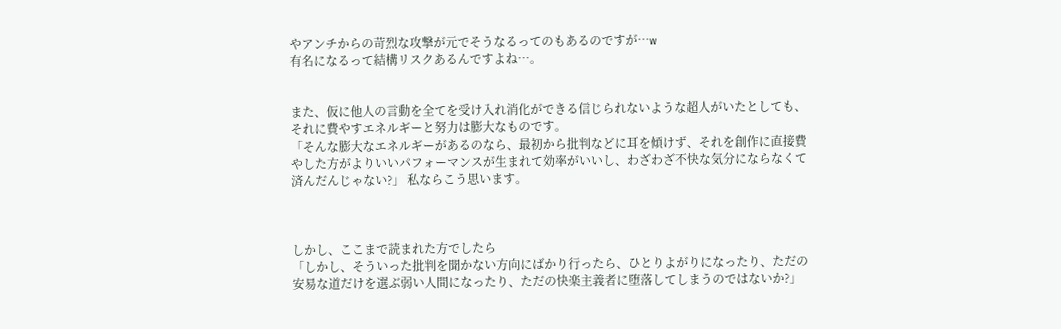やアンチからの苛烈な攻撃が元でそうなるってのもあるのですが…w
有名になるって結構リスクあるんですよね…。


また、仮に他人の言動を全てを受け入れ消化ができる信じられないような超人がいたとしても、それに費やすエネルギーと努力は膨大なものです。
「そんな膨大なエネルギーがあるのなら、最初から批判などに耳を傾けず、それを創作に直接費やした方がよりいいパフォーマンスが生まれて効率がいいし、わざわざ不快な気分にならなくて済んだんじゃない?」 私ならこう思います。



しかし、ここまで読まれた方でしたら
「しかし、そういった批判を聞かない方向にばかり行ったら、ひとりよがりになったり、ただの安易な道だけを選ぶ弱い人間になったり、ただの快楽主義者に堕落してしまうのではないか?」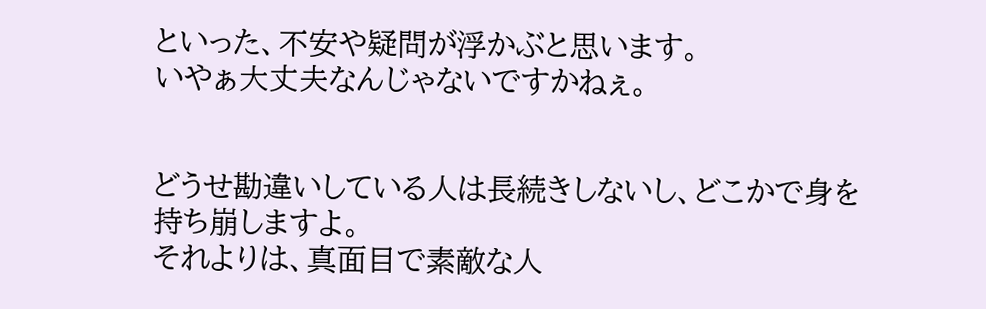といった、不安や疑問が浮かぶと思います。
いやぁ大丈夫なんじゃないですかねぇ。


どうせ勘違いしている人は長続きしないし、どこかで身を持ち崩しますよ。
それよりは、真面目で素敵な人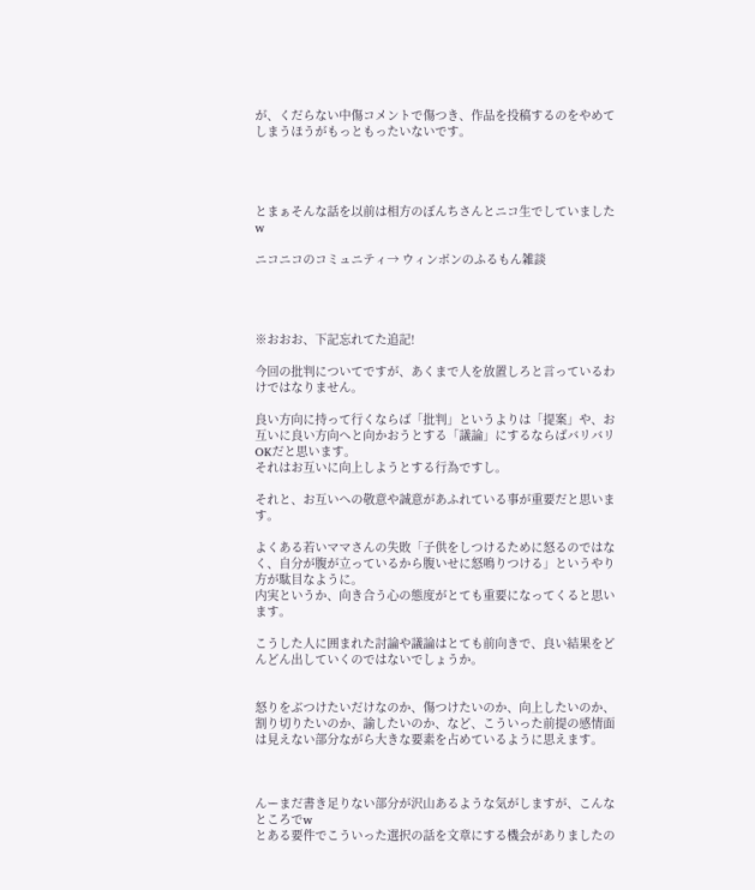が、くだらない中傷コメントで傷つき、作品を投稿するのをやめてしまうほうがもっともったいないです。




とまぁそんな話を以前は相方のぼんちさんとニコ生でしていましたw

ニコニコのコミュニティ→ ウィンボンのふるもん雑談




※おおお、下記忘れてた追記!

今回の批判についてですが、あくまで人を放置しろと言っているわけではなりません。

良い方向に持って行くならば「批判」というよりは「提案」や、お互いに良い方向へと向かおうとする「議論」にするならばバリバリOKだと思います。
それはお互いに向上しようとする行為ですし。

それと、お互いへの敬意や誠意があふれている事が重要だと思います。

よくある若いママさんの失敗「子供をしつけるために怒るのではなく、自分が腹が立っているから腹いせに怒鳴りつける」というやり方が駄目なように。
内実というか、向き合う心の態度がとても重要になってくると思います。

こうした人に囲まれた討論や議論はとても前向きで、良い結果をどんどん出していくのではないでしょうか。


怒りをぶつけたいだけなのか、傷つけたいのか、向上したいのか、割り切りたいのか、諭したいのか、など、こういった前提の感情面は見えない部分ながら大きな要素を占めているように思えます。



んーまだ書き足りない部分が沢山あるような気がしますが、こんなところでw
とある要件でこういった選択の話を文章にする機会がありましたの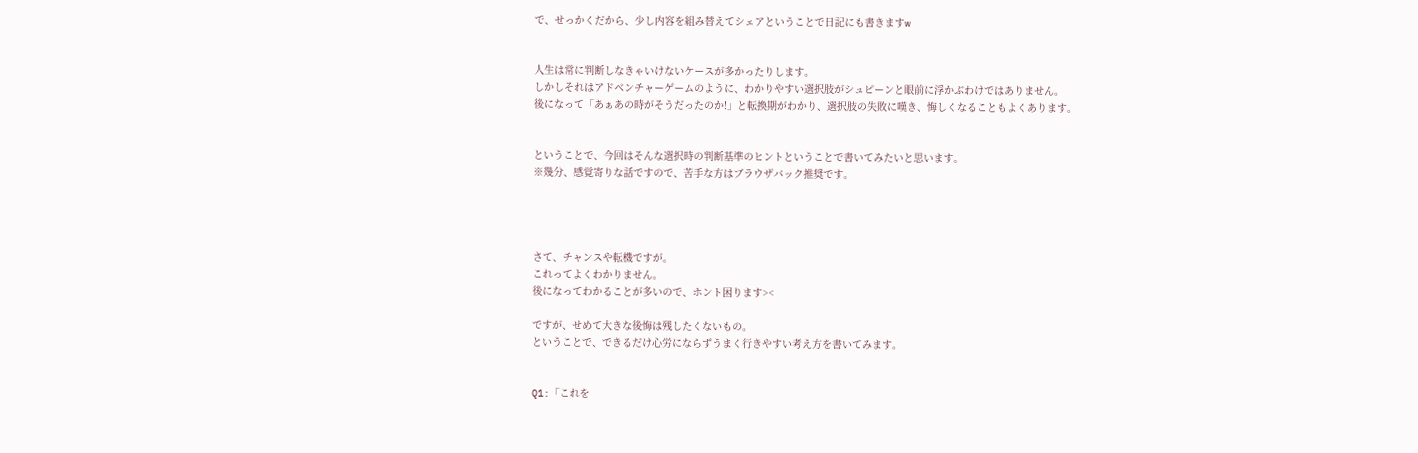で、せっかくだから、少し内容を組み替えてシェアということで日記にも書きますw


人生は常に判断しなきゃいけないケースが多かったりします。
しかしそれはアドベンチャーゲームのように、わかりやすい選択肢がシュピーンと眼前に浮かぶわけではありません。
後になって「あぁあの時がそうだったのか!」と転換期がわかり、選択肢の失敗に嘆き、悔しくなることもよくあります。


ということで、今回はそんな選択時の判断基準のヒントということで書いてみたいと思います。
※幾分、感覚寄りな話ですので、苦手な方はブラウザバック推奨です。




さて、チャンスや転機ですが。
これってよくわかりません。
後になってわかることが多いので、ホント困ります><

ですが、せめて大きな後悔は残したくないもの。
ということで、できるだけ心労にならずうまく行きやすい考え方を書いてみます。


Q1:「これを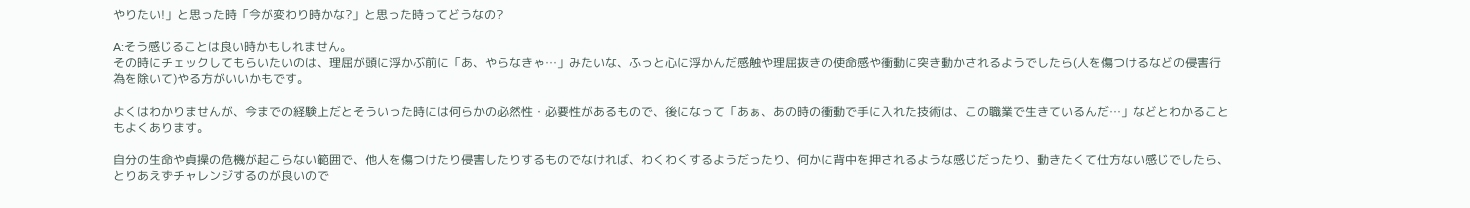やりたい!」と思った時「今が変わり時かな?」と思った時ってどうなの?

A:そう感じることは良い時かもしれません。
その時にチェックしてもらいたいのは、理屈が頭に浮かぶ前に「あ、やらなきゃ…」みたいな、ふっと心に浮かんだ感触や理屈抜きの使命感や衝動に突き動かされるようでしたら(人を傷つけるなどの侵害行為を除いて)やる方がいいかもです。

よくはわかりませんが、今までの経験上だとそういった時には何らかの必然性・必要性があるもので、後になって「あぁ、あの時の衝動で手に入れた技術は、この職業で生きているんだ…」などとわかることもよくあります。

自分の生命や貞操の危機が起こらない範囲で、他人を傷つけたり侵害したりするものでなければ、わくわくするようだったり、何かに背中を押されるような感じだったり、動きたくて仕方ない感じでしたら、とりあえずチャレンジするのが良いので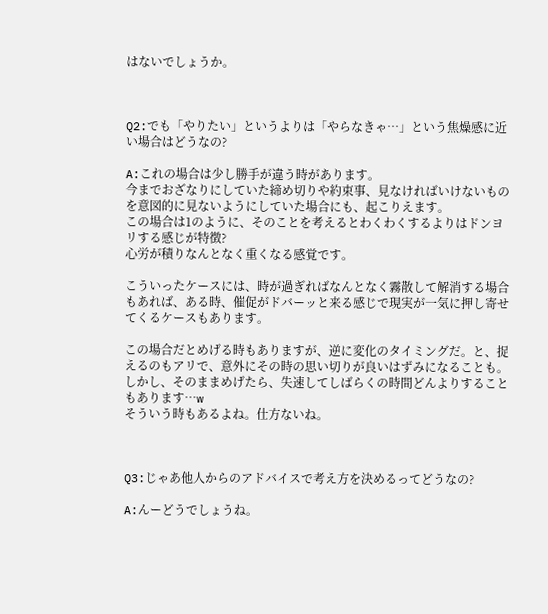はないでしょうか。



Q2:でも「やりたい」というよりは「やらなきゃ…」という焦燥感に近い場合はどうなの?

A:これの場合は少し勝手が違う時があります。
今までおざなりにしていた締め切りや約束事、見なければいけないものを意図的に見ないようにしていた場合にも、起こりえます。
この場合は1のように、そのことを考えるとわくわくするよりはドンヨリする感じが特徴?
心労が積りなんとなく重くなる感覚です。

こういったケースには、時が過ぎればなんとなく霧散して解消する場合もあれば、ある時、催促がドバーッと来る感じで現実が一気に押し寄せてくるケースもあります。

この場合だとめげる時もありますが、逆に変化のタイミングだ。と、捉えるのもアリで、意外にその時の思い切りが良いはずみになることも。
しかし、そのままめげたら、失速してしばらくの時間どんよりすることもあります…w
そういう時もあるよね。仕方ないね。



Q3:じゃあ他人からのアドバイスで考え方を決めるってどうなの?

A:んーどうでしょうね。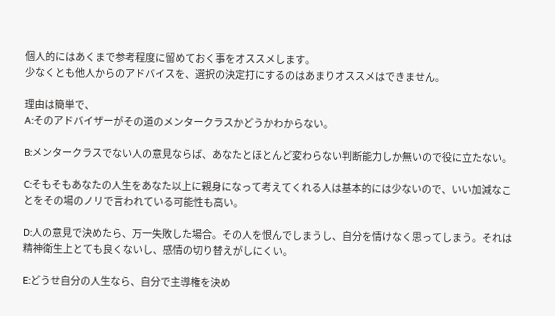個人的にはあくまで参考程度に留めておく事をオススメします。
少なくとも他人からのアドバイスを、選択の決定打にするのはあまりオススメはできません。

理由は簡単で、
A:そのアドバイザーがその道のメンタークラスかどうかわからない。

B:メンタークラスでない人の意見ならば、あなたとほとんど変わらない判断能力しか無いので役に立たない。

C:そもそもあなたの人生をあなた以上に親身になって考えてくれる人は基本的には少ないので、いい加減なことをその場のノリで言われている可能性も高い。

D:人の意見で決めたら、万一失敗した場合。その人を恨んでしまうし、自分を情けなく思ってしまう。それは精神衛生上とても良くないし、感情の切り替えがしにくい。

E:どうせ自分の人生なら、自分で主導権を決め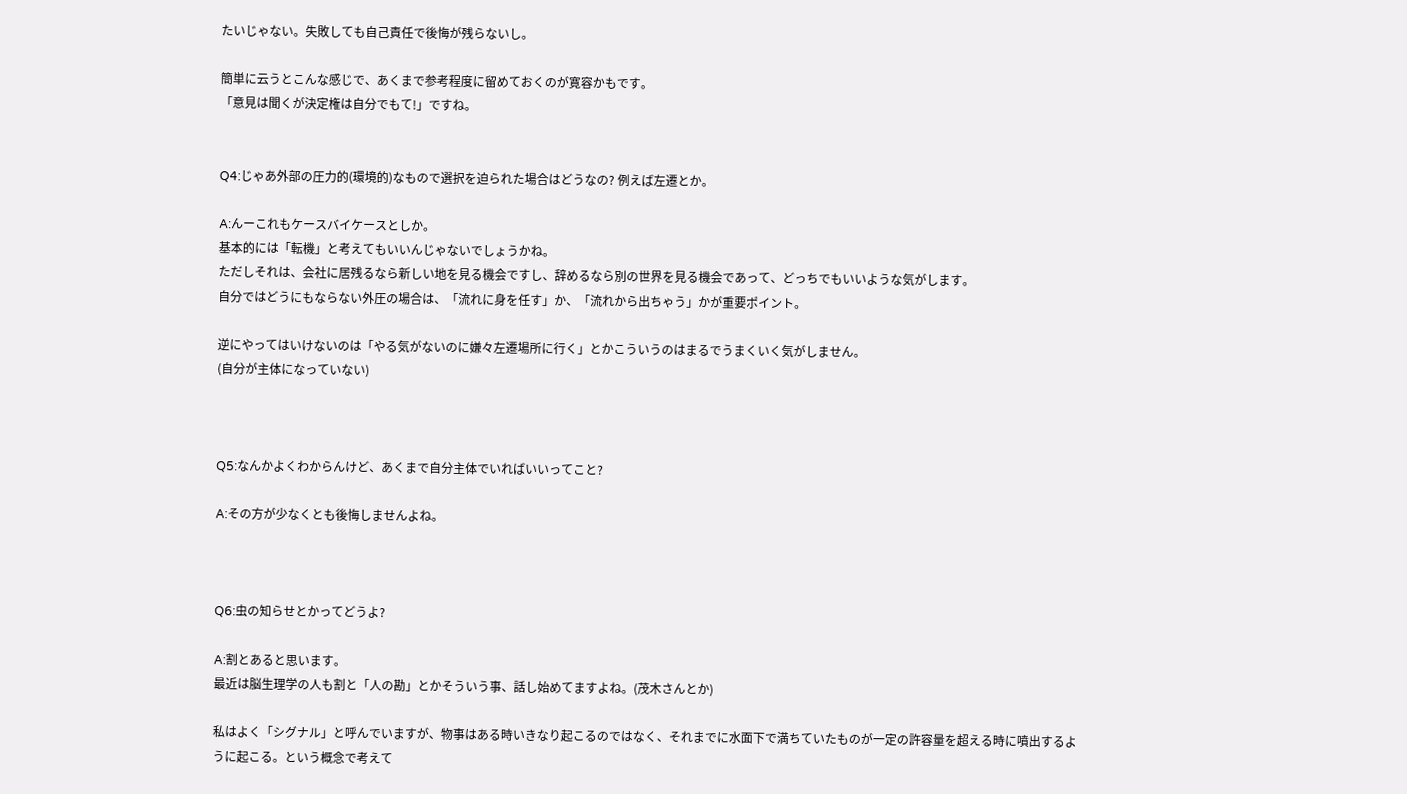たいじゃない。失敗しても自己責任で後悔が残らないし。

簡単に云うとこんな感じで、あくまで参考程度に留めておくのが寛容かもです。
「意見は聞くが決定権は自分でもて!」ですね。


Q4:じゃあ外部の圧力的(環境的)なもので選択を迫られた場合はどうなの? 例えば左遷とか。

A:んーこれもケースバイケースとしか。
基本的には「転機」と考えてもいいんじゃないでしょうかね。
ただしそれは、会社に居残るなら新しい地を見る機会ですし、辞めるなら別の世界を見る機会であって、どっちでもいいような気がします。
自分ではどうにもならない外圧の場合は、「流れに身を任す」か、「流れから出ちゃう」かが重要ポイント。

逆にやってはいけないのは「やる気がないのに嫌々左遷場所に行く」とかこういうのはまるでうまくいく気がしません。
(自分が主体になっていない)



Q5:なんかよくわからんけど、あくまで自分主体でいればいいってこと?

A:その方が少なくとも後悔しませんよね。



Q6:虫の知らせとかってどうよ?

A:割とあると思います。
最近は脳生理学の人も割と「人の勘」とかそういう事、話し始めてますよね。(茂木さんとか)

私はよく「シグナル」と呼んでいますが、物事はある時いきなり起こるのではなく、それまでに水面下で満ちていたものが一定の許容量を超える時に噴出するように起こる。という概念で考えて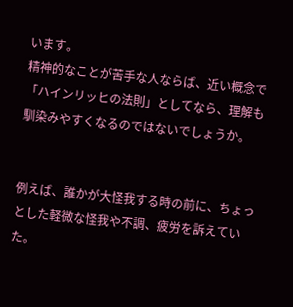います。
精神的なことが苦手な人ならば、近い概念で「ハインリッヒの法則」としてなら、理解も馴染みやすくなるのではないでしょうか。


例えば、誰かが大怪我する時の前に、ちょっとした軽微な怪我や不調、疲労を訴えていた。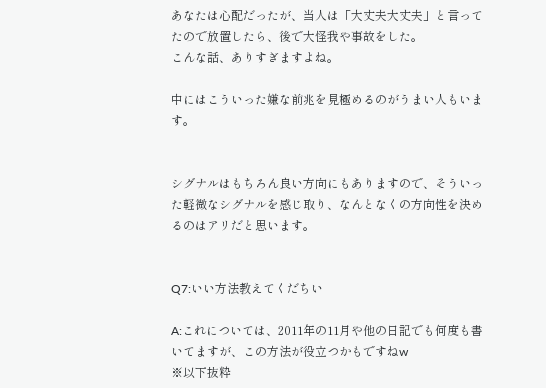あなたは心配だったが、当人は「大丈夫大丈夫」と言ってたので放置したら、後で大怪我や事故をした。
こんな話、ありすぎますよね。

中にはこういった嫌な前兆を見極めるのがうまい人もいます。


シグナルはもちろん良い方向にもありますので、そういった軽微なシグナルを感じ取り、なんとなくの方向性を決めるのはアリだと思います。


Q7:いい方法教えてくだちい

A:これについては、2011年の11月や他の日記でも何度も書いてますが、この方法が役立つかもですねw
※以下抜粋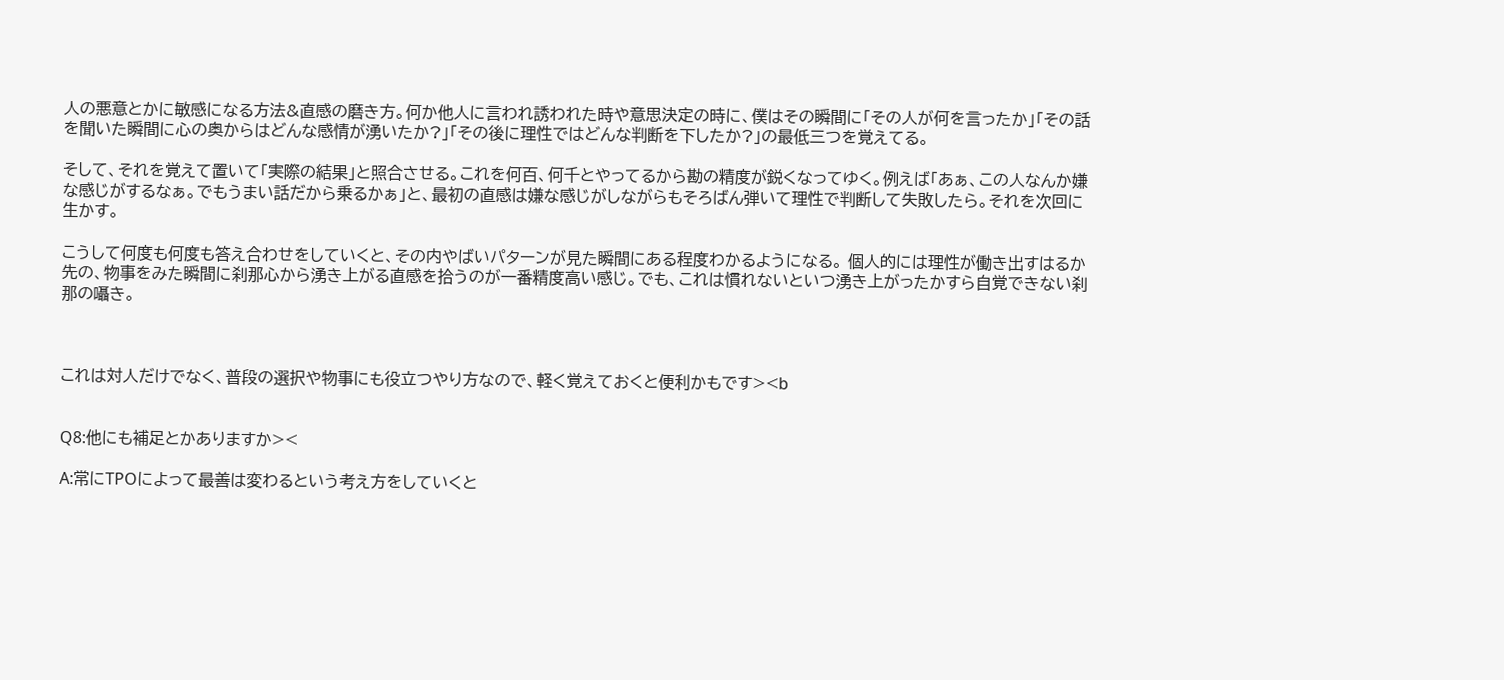人の悪意とかに敏感になる方法&直感の磨き方。何か他人に言われ誘われた時や意思決定の時に、僕はその瞬間に「その人が何を言ったか」「その話を聞いた瞬間に心の奥からはどんな感情が湧いたか?」「その後に理性ではどんな判断を下したか?」の最低三つを覚えてる。

そして、それを覚えて置いて「実際の結果」と照合させる。これを何百、何千とやってるから勘の精度が鋭くなってゆく。例えば「あぁ、この人なんか嫌な感じがするなぁ。でもうまい話だから乗るかぁ」と、最初の直感は嫌な感じがしながらもそろばん弾いて理性で判断して失敗したら。それを次回に生かす。

こうして何度も何度も答え合わせをしていくと、その内やばいパターンが見た瞬間にある程度わかるようになる。 個人的には理性が働き出すはるか先の、物事をみた瞬間に刹那心から湧き上がる直感を拾うのが一番精度高い感じ。でも、これは慣れないといつ湧き上がったかすら自覚できない刹那の囁き。



これは対人だけでなく、普段の選択や物事にも役立つやり方なので、軽く覚えておくと便利かもです><b


Q8:他にも補足とかありますか><

A:常にTPOによって最善は変わるという考え方をしていくと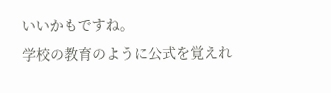いいかもですね。
学校の教育のように公式を覚えれ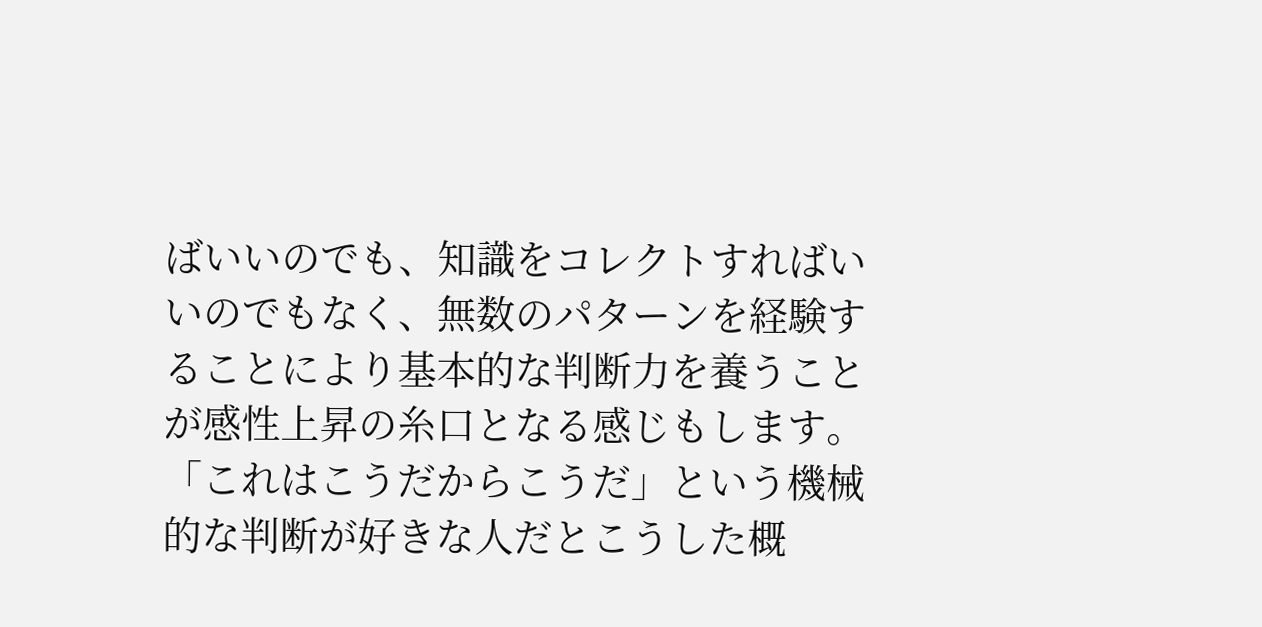ばいいのでも、知識をコレクトすればいいのでもなく、無数のパターンを経験することにより基本的な判断力を養うことが感性上昇の糸口となる感じもします。
「これはこうだからこうだ」という機械的な判断が好きな人だとこうした概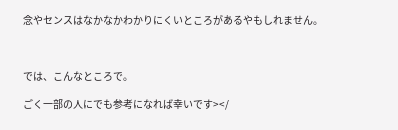念やセンスはなかなかわかりにくいところがあるやもしれません。



では、こんなところで。

ごく一部の人にでも参考になれば幸いです></